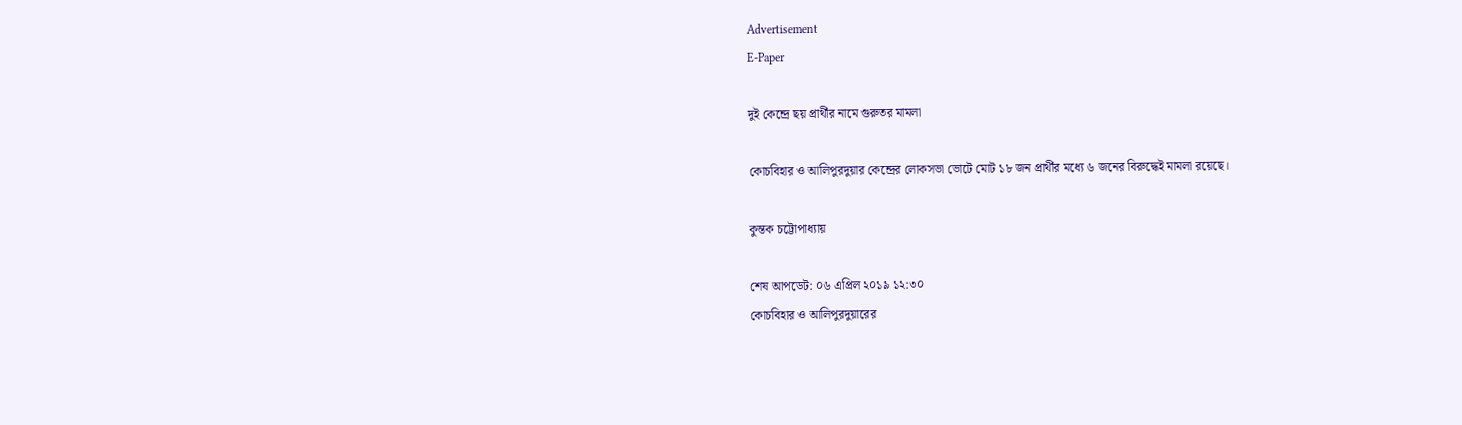Advertisement
E-Paper

দুই কেন্দ্রে ছয় প্রার্থীর নামে গুরুতর মামলা

কোচবিহার ও আলিপুরদুয়ার কেন্দ্রের লোকসভা ভোটে মোট ১৮ জন প্রার্থীর মধ্যে ৬ জনের বিরুদ্ধেই মামলা রয়েছে।

কুন্তক চট্টোপাধ্যায়

শেষ আপডেট: ০৬ এপ্রিল ২০১৯ ১২:৩০
কোচবিহার ও আলিপুরদুয়ারের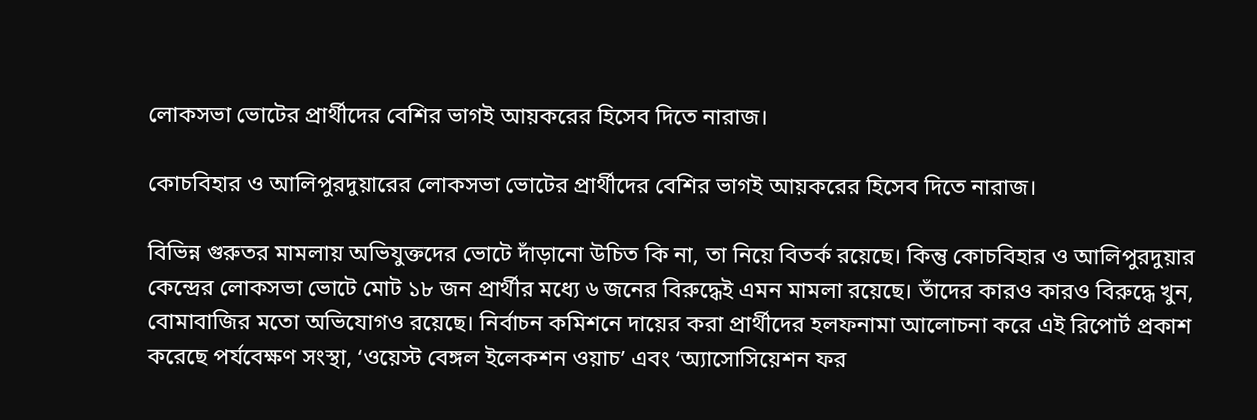লোকসভা ভোটের প্রার্থীদের বেশির ভাগই আয়করের হিসেব দিতে নারাজ।

কোচবিহার ও আলিপুরদুয়ারের লোকসভা ভোটের প্রার্থীদের বেশির ভাগই আয়করের হিসেব দিতে নারাজ।

বিভিন্ন গুরুতর মামলায় অভিযুক্তদের ভোটে দাঁড়ানো উচিত কি না, তা নিয়ে বিতর্ক রয়েছে। কিন্তু কোচবিহার ও আলিপুরদুয়ার কেন্দ্রের লোকসভা ভোটে মোট ১৮ জন প্রার্থীর মধ্যে ৬ জনের বিরুদ্ধেই এমন মামলা রয়েছে। তাঁদের কারও কারও বিরুদ্ধে খুন, বোমাবাজির মতো অভিযোগও রয়েছে। নির্বাচন কমিশনে দায়ের করা প্রার্থীদের হলফনামা আলোচনা করে এই রিপোর্ট প্রকাশ করেছে পর্যবেক্ষণ সংস্থা, ‘ওয়েস্ট বেঙ্গল ইলেকশন ওয়াচ’ এবং ‘অ্যাসোসিয়েশন ফর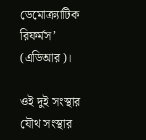ডেমোক্র্যাটিক রিফর্মস’ (এডিআর)।

ওই দুই সংস্থার যৌথ সংস্থার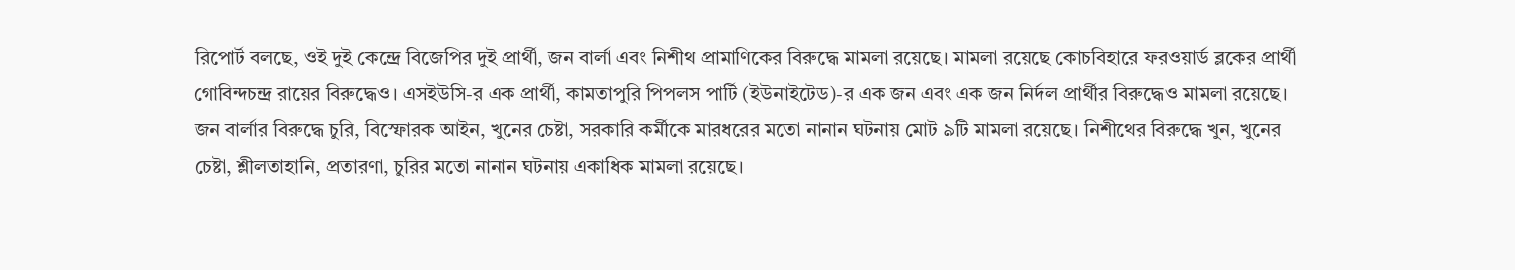রিপোর্ট বলছে, ওই দুই কেন্দ্রে বিজেপির দুই প্রার্থী, জন বার্লা এবং নিশীথ প্রামাণিকের বিরুদ্ধে মামলা রয়েছে। মামলা রয়েছে কোচবিহারে ফরওয়ার্ড ব্লকের প্রার্থী গোবিন্দচন্দ্র রায়ের বিরুদ্ধেও। এসইউসি-র এক প্রার্থী, কামতাপুরি পিপলস পার্টি (ইউনাইটেড)-র এক জন এবং এক জন নির্দল প্রার্থীর বিরুদ্ধেও মামলা রয়েছে। জন বার্লার বিরুদ্ধে চুরি, বিস্ফোরক আইন, খুনের চেষ্টা, সরকারি কর্মীকে মারধরের মতো নানান ঘটনায় মোট ৯টি মামলা রয়েছে। নিশীথের বিরুদ্ধে খুন, খুনের চেষ্টা, শ্লীলতাহানি, প্রতারণা, চুরির মতো নানান ঘটনায় একাধিক মামলা রয়েছে।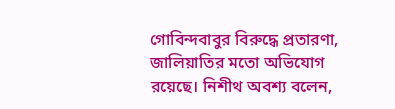গোবিন্দবাবুর বিরুদ্ধে প্রতারণা, জালিয়াতির মতো অভিযোগ রয়েছে। নিশীথ অবশ্য বলেন,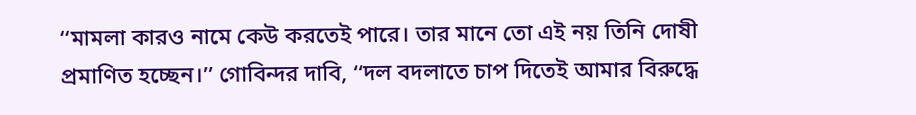‘‘মামলা কারও নামে কেউ করতেই পারে। তার মানে তো এই নয় তিনি দোষী প্রমাণিত হচ্ছেন।’’ গোবিন্দর দাবি, ‘‘দল বদলাতে চাপ দিতেই আমার বিরুদ্ধে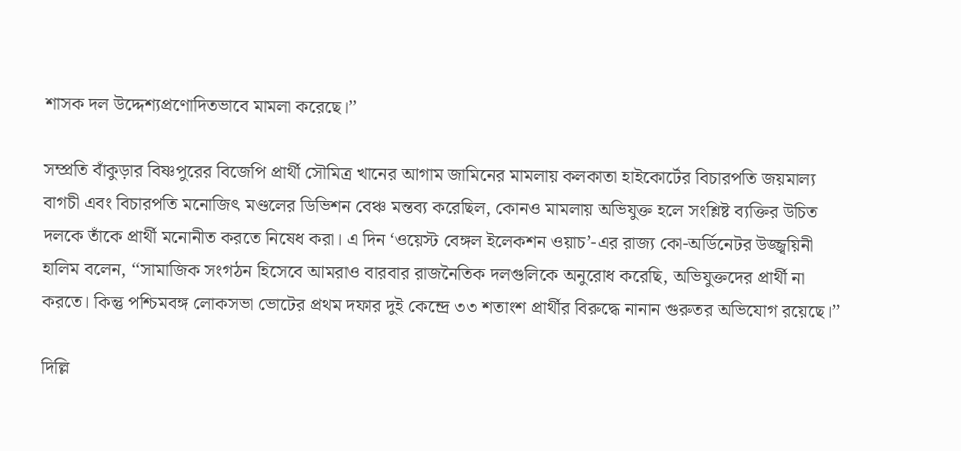শাসক দল উদ্দেশ্যপ্রণোদিতভাবে মামলা করেছে।’’

সম্প্রতি বাঁকুড়ার বিষ্ণপুরের বিজেপি প্রার্থী সৌমিত্র খানের আগাম জামিনের মামলায় কলকাতা হাইকোর্টের বিচারপতি জয়মাল্য বাগচী এবং বিচারপতি মনোজিৎ মণ্ডলের ডিভিশন বেঞ্চ মন্তব্য করেছিল, কোনও মামলায় অভিযুক্ত হলে সংশ্লিষ্ট ব্যক্তির উচিত দলকে তাঁকে প্রার্থী মনোনীত করতে নিষেধ করা। এ দিন ‘ওয়েস্ট বেঙ্গল ইলেকশন ওয়াচ’-এর রাজ্য কো-অর্ডিনেটর উজ্জ্বয়িনী হালিম বলেন, ‘‘সামাজিক সংগঠন হিসেবে আমরাও বারবার রাজনৈতিক দলগুলিকে অনুরোধ করেছি, অভিযুক্তদের প্রার্থী না করতে। কিন্তু পশ্চিমবঙ্গ লোকসভা ভোটের প্রথম দফার দুই কেন্দ্রে ৩৩ শতাংশ প্রার্থীর বিরুদ্ধে নানান গুরুতর অভিযোগ রয়েছে।’’

দিল্লি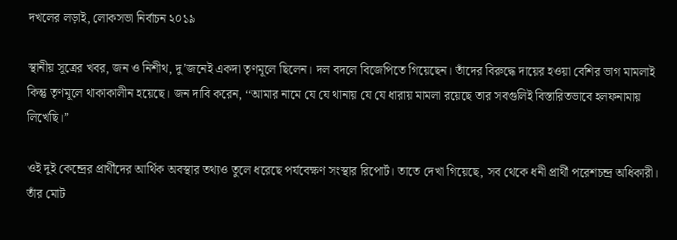দখলের লড়াই, লোকসভা নির্বাচন ২০১৯

স্থানীয় সূত্রের খবর, জন ও নিশীথ, দু’জনেই একদা তৃণমূলে ছিলেন। দল বদলে বিজেপিতে গিয়েছেন। তাঁদের বিরুদ্ধে দায়ের হওয়া বেশির ভাগ মামলাই কিন্তু তৃণমূলে থাকাকালীন হয়েছে। জন দাবি করেন, ‘‘আমার নামে যে যে থানায় যে যে ধারায় মামলা রয়েছে তার সবগুলিই বিস্তারিতভাবে হলফনামায় লিখেছি।’’

ওই দুই কেন্দ্রের প্রার্থীদের আর্থিক অবস্থার তথ্যও তুলে ধরেছে পর্যবেক্ষণ সংস্থার রিপোর্ট। তাতে দেখা গিয়েছে, সব থেকে ধনী প্রার্থী পরেশচন্দ্র অধিকারী। তাঁর মোট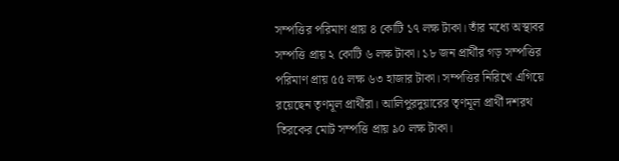সম্পত্তির পরিমাণ প্রায় ৪ কোটি ১৭ লক্ষ টাকা। তাঁর মধ্যে অস্থাবর সম্পত্তি প্রায় ২ কোটি ৬ লক্ষ টাকা। ১৮ জন প্রার্থীর গড় সম্পত্তির পরিমাণ প্রায় ৫৫ লক্ষ ৬৩ হাজার টাকা। সম্পত্তির নিরিখে এগিয়ে রয়েছেন তৃণমূল প্রার্থীরা। আলিপুরদুয়ারের তৃণমূল প্রার্থী দশরথ তিরকের মোট সম্পত্তি প্রায় ৯০ লক্ষ টাকা।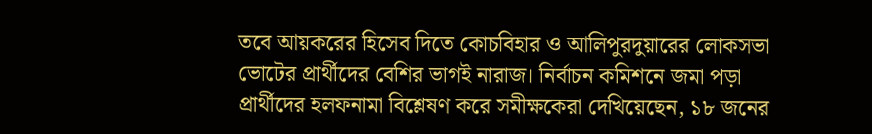তবে আয়করের হিসেব দিতে কোচবিহার ও আলিপুরদুয়ারের লোকসভা ভোটের প্রার্থীদের বেশির ভাগই নারাজ। নির্বাচন কমিশনে জমা পড়া প্রার্থীদের হলফনামা বিশ্লেষণ করে সমীক্ষকেরা দেখিয়েছেন, ১৮ জনের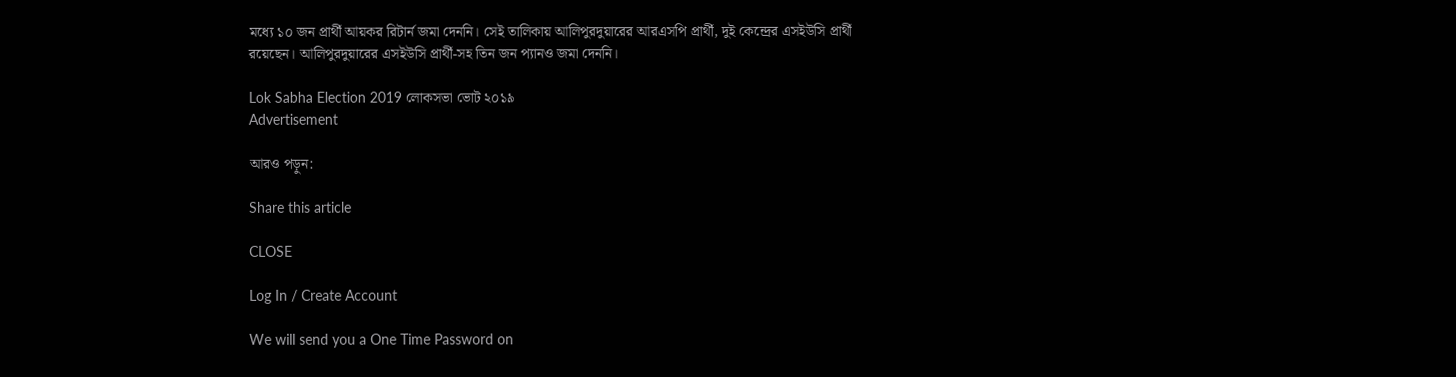মধ্যে ১০ জন প্রার্থী আয়কর রিটার্ন জমা দেননি। সেই তালিকায় আলিপুরদুয়ারের আরএসপি প্রার্থী, দুই কেন্দ্রের এসইউসি প্রার্থী রয়েছেন। আলিপুরদুয়ারের এসইউসি প্রার্থী-সহ তিন জন প্যানও জমা দেননি।

Lok Sabha Election 2019 লোকসভা ভোট ২০১৯
Advertisement

আরও পড়ুন:

Share this article

CLOSE

Log In / Create Account

We will send you a One Time Password on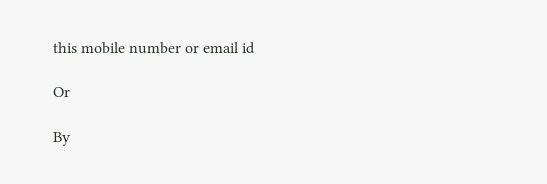this mobile number or email id

Or

By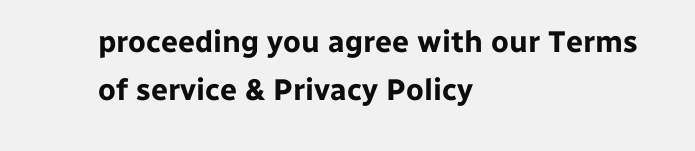proceeding you agree with our Terms of service & Privacy Policy